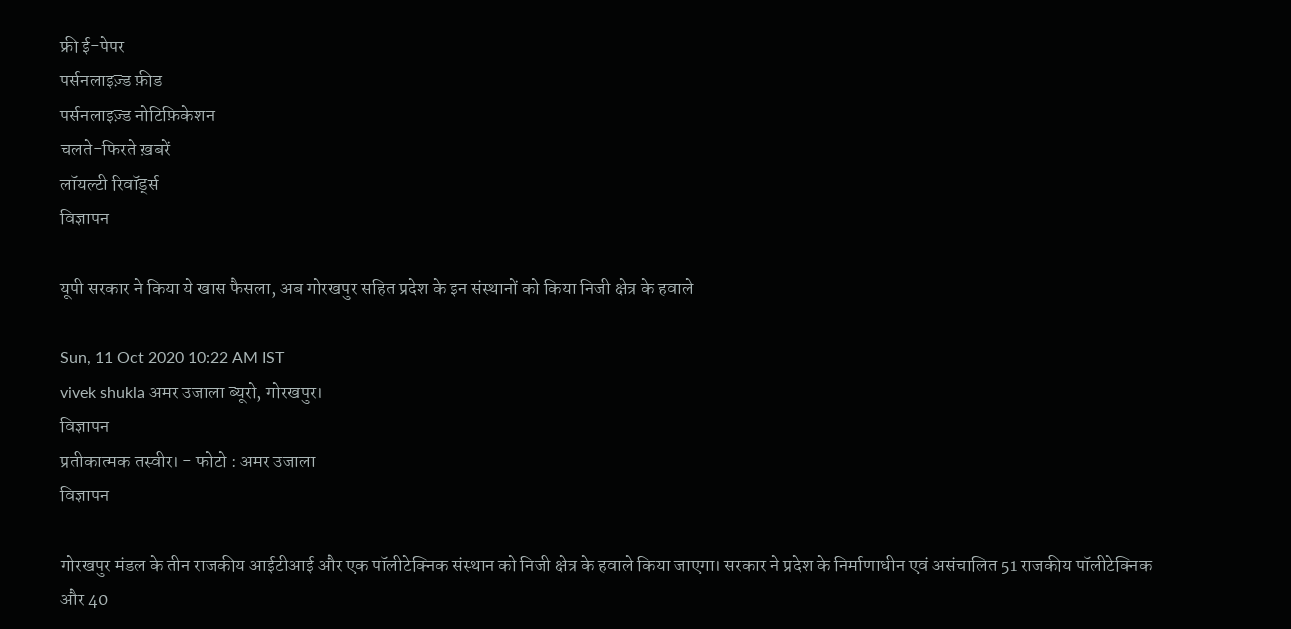फ्री ई-पेपर
पर्सनलाइज़्ड फ़ीड
पर्सनलाइज़्ड नोटिफ़िकेशन
चलते-फिरते ख़बरें
लॉयल्टी रिवॉर्ड्स
विज्ञापन

यूपी सरकार ने किया ये खास फैसला, अब गोरखपुर सहित प्रदेश के इन संस्थानों को किया निजी क्षेत्र के हवाले

Sun, 11 Oct 2020 10:22 AM IST
vivek shukla अमर उजाला ब्यूरो, गोरखपुर।
विज्ञापन
प्रतीकात्मक तस्वीर। - फोटो : अमर उजाला
विज्ञापन

गोरखपुर मंडल के तीन राजकीय आईटीआई और एक पॉलीटेक्निक संस्थान को निजी क्षेत्र के हवाले किया जाएगा। सरकार ने प्रदेश के निर्माणाधीन एवं असंचालित 51 राजकीय पॉलीटेक्निक और 40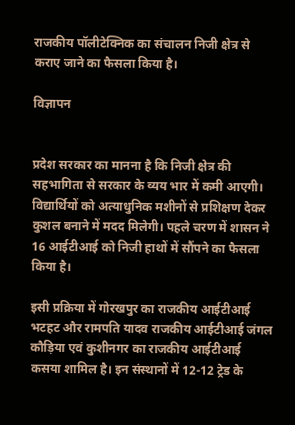राजकीय पॉलीटेक्निक का संचालन निजी क्षेत्र से कराए जाने का फैसला किया है।

विज्ञापन


प्रदेश सरकार का मानना है कि निजी क्षेत्र की सहभागिता से सरकार के व्यय भार में कमी आएगी। विद्यार्थियों को अत्याधुनिक मशीनों से प्रशिक्षण देकर कुशल बनाने में मदद मिलेगी। पहले चरण में शासन ने 16 आईटीआई को निजी हाथों में सौंपने का फैसला किया है।

इसी प्रक्रिया में गोरखपुर का राजकीय आईटीआई भटहट और रामपति यादव राजकीय आईटीआई जंगल कौड़िया एवं कुशीनगर का राजकीय आईटीआई कसया शामिल है। इन संस्थानों में 12-12 ट्रेड के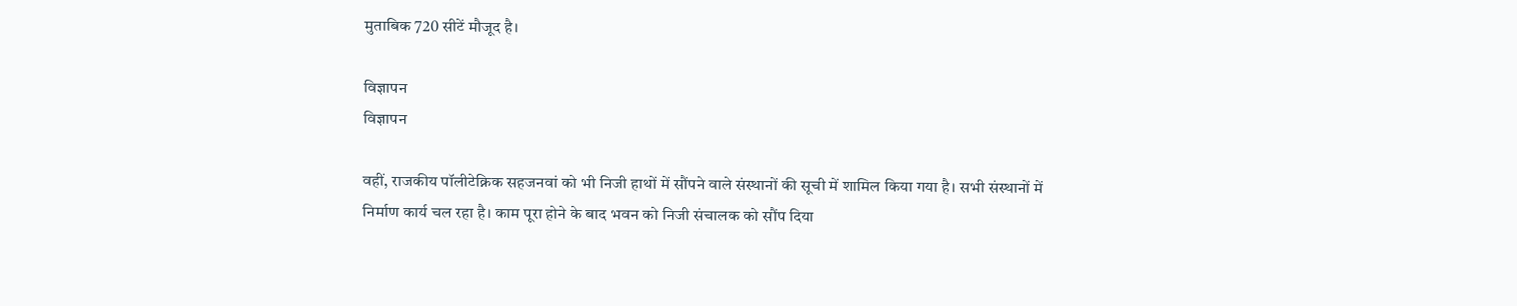मुताबिक 720 सीटें मौजूद है।

विज्ञापन
विज्ञापन

वहीं, राजकीय पॉलीटेक्निक सहजनवां को भी निजी हाथों में सौंपने वाले संस्थानों की सूची में शामिल किया गया है। सभी संस्थानों में निर्माण कार्य चल रहा है। काम पूरा होने के बाद भवन को निजी संचालक को सौंप दिया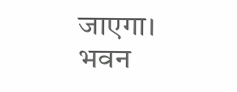जाएगा। भवन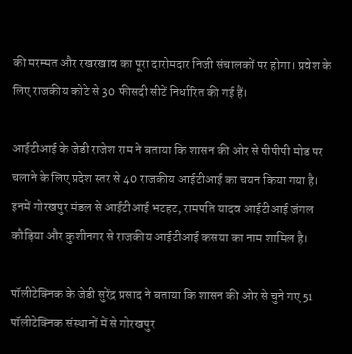की मरम्मत और रखरखाव का पूरा दारोमदार निजी संचालकों पर होगा। प्रवेश के लिए राजकीय कोटे से 30 फीसदी सीटें निर्धारित की गई हैं।

आईटीआई के जेडी राजेश राम ने बताया कि शासन की ओर से पीपीपी मोड पर चलाने के लिए प्रदेश स्तर से 40 राजकीय आईटीआई का चयन किया गया है। इनमें गोरखपुर मंडल से आईटीआई भटहट, रामपति यादव आईटीआई जंगल कौड़िया और कुशीनगर से राजकीय आईटीआई कसया का नाम शामिल है।

पॉलीटेक्निक के जेडी सुरेंद्र प्रसाद ने बताया कि शासन की ओर से चुने गए 51 पॉलीटेक्निक संस्थानों में से गोरखपुर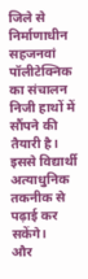जिले से निर्माणाधीन सहजनवां पॉलीटेक्निक का संचालन निजी हाथों में सौंपने की तैयारी है। इससे विद्यार्थी अत्याधुनिक तकनीक से पढ़ाई कर सकेंगे।
और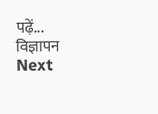पढ़ें...
विज्ञापन
Next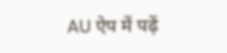AU ऐप में पढ़ें